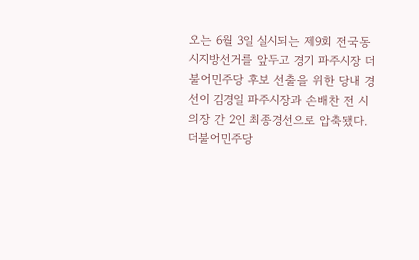오는 6월 3일 실시되는 제9회 전국동시지방선거를 앞두고 경기 파주시장 더불어민주당 후보 선출을 위한 당내 경선이 김경일 파주시장과 손배찬 전 시의장 간 2인 최종경선으로 압축됐다.
더불어민주당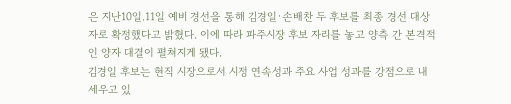은 지난10일.11일 예비 경선을 통해 김경일·손배찬 두 후보를 최종 경선 대상자로 확정했다고 밝혔다. 이에 따라 파주시장 후보 자리를 놓고 양측 간 본격적인 양자 대결이 펼쳐지게 됐다.
김경일 후보는 현직 시장으로서 시정 연속성과 주요 사업 성과를 강점으로 내세우고 있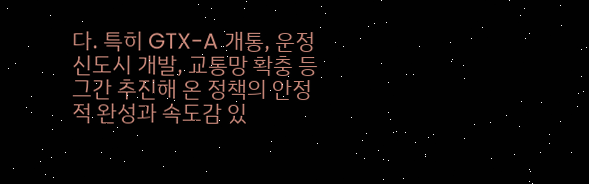다. 특히 GTX-A 개통, 운정신도시 개발, 교통망 확충 등 그간 추진해 온 정책의 안정적 완성과 속도감 있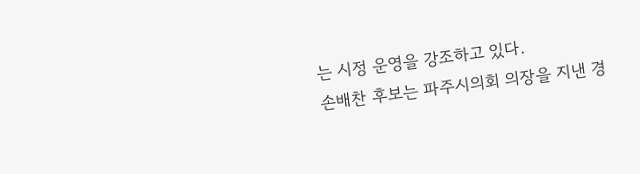는 시정 운영을 강조하고 있다.
손배찬 후보는 파주시의회 의장을 지낸 경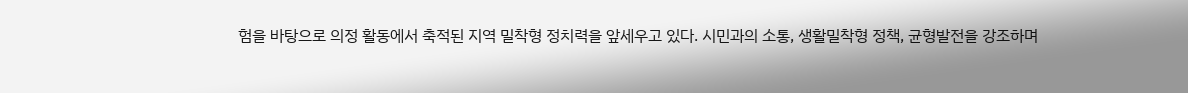험을 바탕으로 의정 활동에서 축적된 지역 밀착형 정치력을 앞세우고 있다. 시민과의 소통, 생활밀착형 정책, 균형발전을 강조하며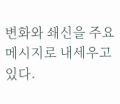변화와 쇄신을 주요 메시지로 내세우고 있다.